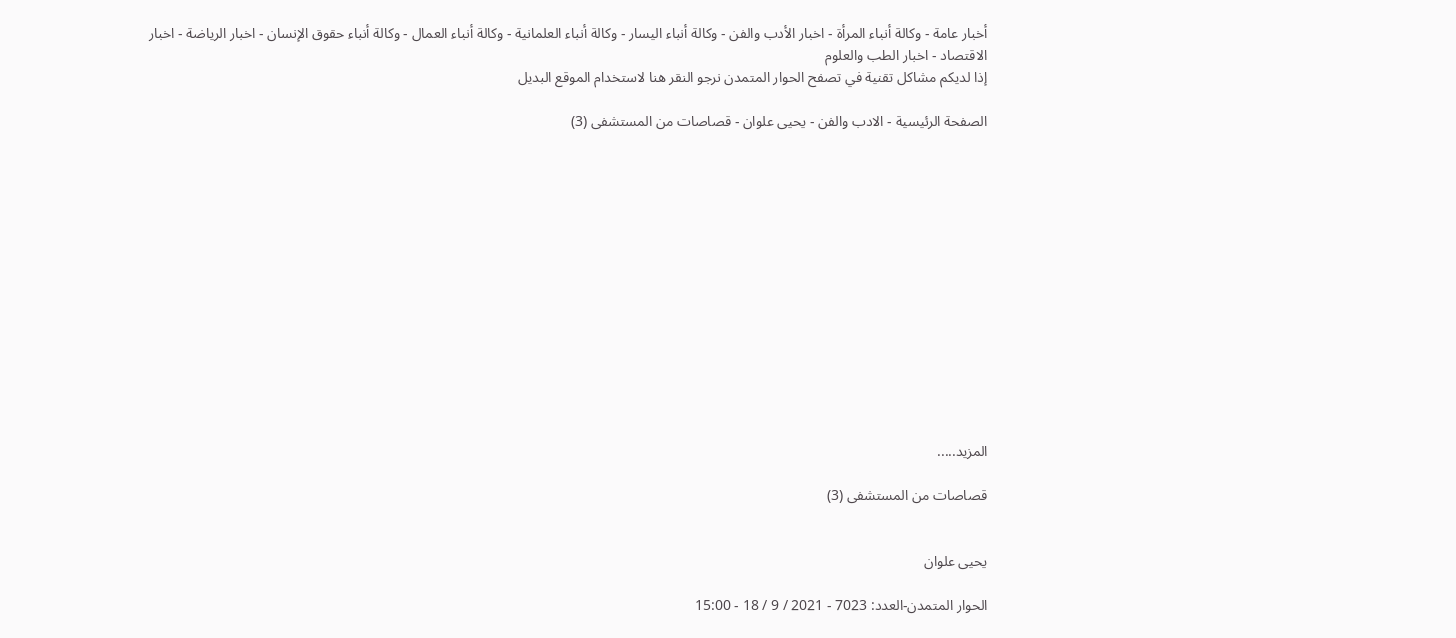أخبار عامة - وكالة أنباء المرأة - اخبار الأدب والفن - وكالة أنباء اليسار - وكالة أنباء العلمانية - وكالة أنباء العمال - وكالة أنباء حقوق الإنسان - اخبار الرياضة - اخبار الاقتصاد - اخبار الطب والعلوم
إذا لديكم مشاكل تقنية في تصفح الحوار المتمدن نرجو النقر هنا لاستخدام الموقع البديل

الصفحة الرئيسية - الادب والفن - يحيى علوان - قصاصات من المستشفى (3)














المزيد.....

قصاصات من المستشفى (3)


يحيى علوان

الحوار المتمدن-العدد: 7023 - 2021 / 9 / 18 - 15:00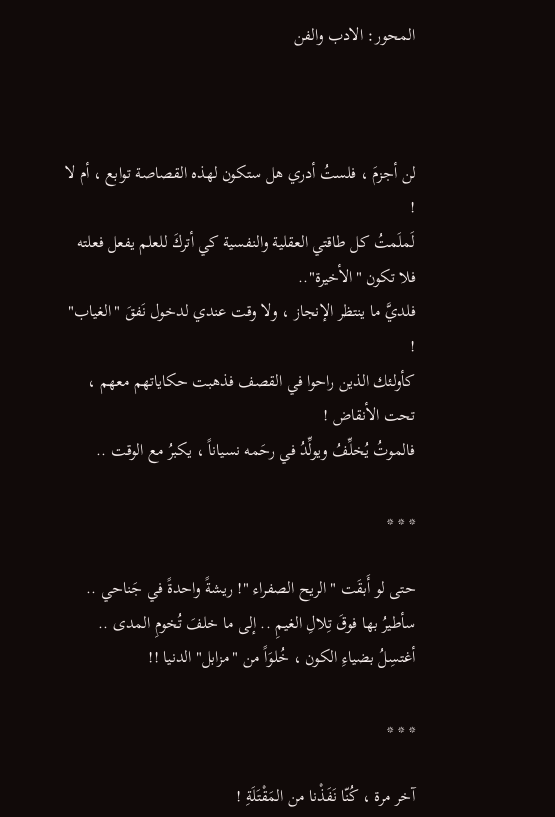المحور: الادب والفن



لن أجزمَ ، فلستُ أدري هل ستكون لهذه القصاصة توابع ، أم لا !
لَملَمتُ كل طاقتي العقلية والنفسية كي أتركَ للعلم يفعل فعلته فلا تكون "الأخيرة"..
فلديَّ ما ينتظر الإنجاز ، ولا وقت عندي لدخول نَفقَ "الغياب" !
كأولئك الذين راحوا في القصف فذهبت حكاياتهم معهم ، تحت الأنقاض !
فالموتُ يُخلِّفُ ويولِّدُ في رحَمه نسياناً ، يكبرُ مع الوقت ..

* * *

حتى لو أَبقَت "الريح الصفراء "! ريشةً واحدةً في جَناحي ..
سأطيرُ بها فوقَ تِلالِ الغيمِ .. إلى ما خلفَ تُخومِ المدى ..
أغتسِلُ بضياءِ الكون ، خُلوَاً من "مزابل" الدنيا !!

* * *

آخر مرة ، كُنّا نَفَذْنا من المَقْتَلَةِ !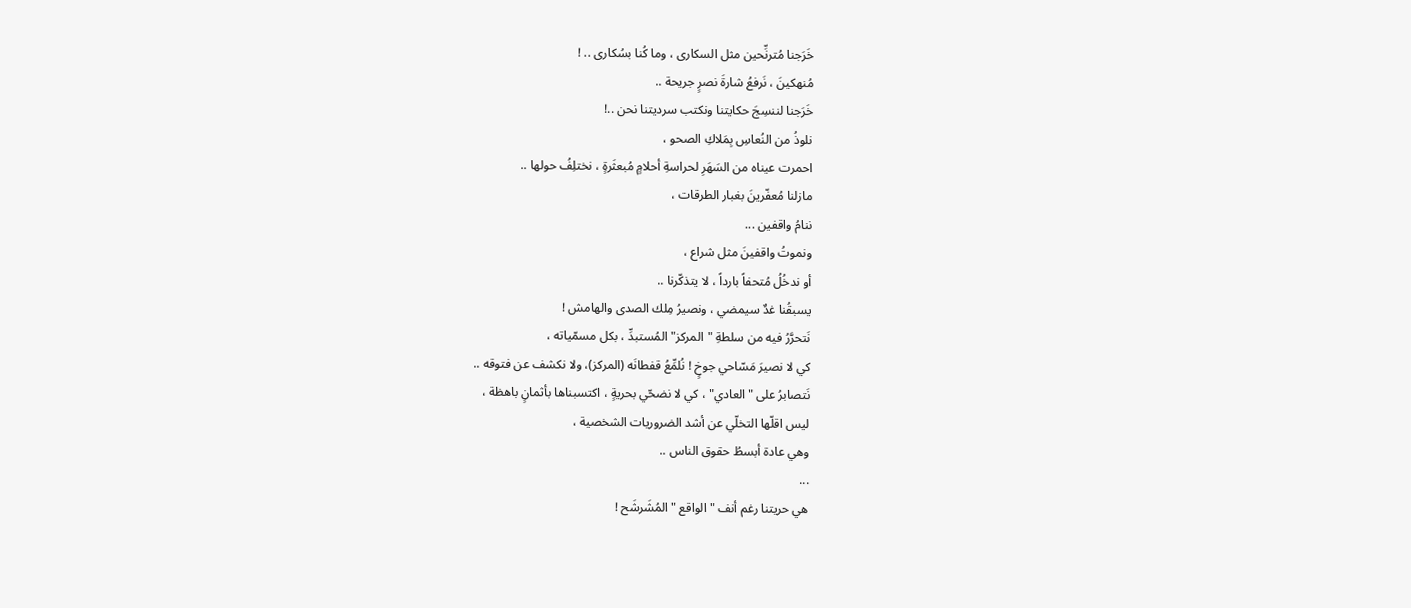خَرَجنا مُترنِّحين مثل السكارى ، وما كُنا بسُكارى .. !
مُنهكينَ ، نَرفعُ شارةَ نصرٍ جريحة ..
خَرَجنا لننسِجَ حكايتنا ونكتب سرديتنا نحن ..!
نلوذُ من النُعاسِ بِمَلاكِ الصحو ،
احمرت عيناه من السَهَرِ لحراسةِ أحلامٍ مُبعثَرةٍ ، نختلِفُ حولها ..
مازلنا مُعفّرينَ بغبار الطرقات ،
ننامُ واقفين ...
ونموتُ واقفينَ مثل شراع ،
أو ندخُلُ مُتحفاً بارداً ، لا يتذكّرنا ..
يسبقُنا غدٌ سيمضي ، ونصيرُ مِلك الصدى والهامش !
نَتحرَّرُ فيه من سلطةِ "المركز" المُستبدِّ ، بكل مسمّياته ،
كي لا نصيرَ مَسّاحي جوخٍ ! نُلمِّعُ قفطانَه (المركز)، ولا نكشف عن فتوقه ..
نَتصابرُ على "العادي" ، كي لا نضحّي بحريةٍ ، اكتسبناها بأثمانٍ باهظة ،
ليس اقلّها التخلّي عن أشد الضروريات الشخصية ،
وهي عادة أبسطُ حقوق الناس ..
...
هي حريتنا رغم أنف " الواقع " المُشَرشَح !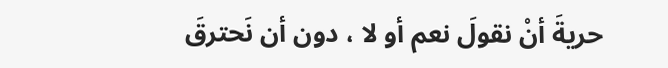حريةَ أنْ نقولَ نعم أو لا ، دون أن نَحترقَ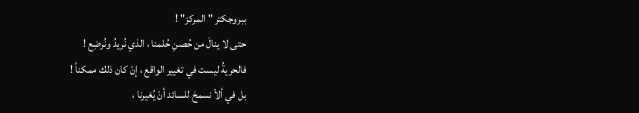ببروجكتر " المركز" !
حتى لا ينالَ من حُصنِ حُلمنا ، الذي نُريدُ ونُرضِع !
فالحريةُ ليست في تغيير الواقع ، إنْ كان ذلك ممكناً !
بل في ألاّ نسمحَ للسائد أنْ يُغيرنا ،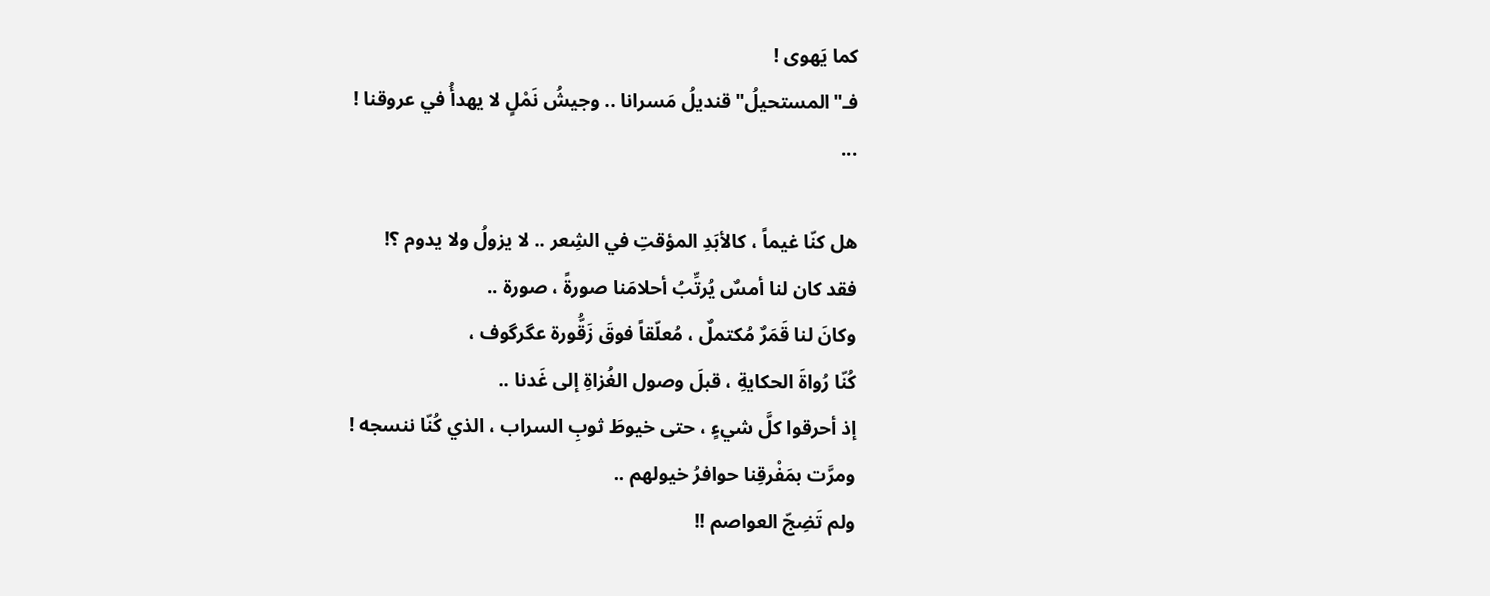كما يَهوى !
فـ"المستحيلُ" قنديلُ مَسرانا .. وجيشُ نَمْلٍ لا يهدأُ في عروقنا !
...

هل كنّا غيماً ، كالأبَدِ المؤقتِ في الشِعر .. لا يزولُ ولا يدوم ؟!
فقد كان لنا أمسٌ يُرتِّبُ أحلامَنا صورةً ، صورة ..
وكانَ لنا قَمَرٌ مُكتملٌ ، مُعلّقاً فوقَ زَقُّورة عگرگوف ،
كُنّا رُواةَ الحكايةِ ، قبلَ وصول الغُزاةِ إلى غَدنا ..
إذ أحرقوا كلَّ شيءٍ ، حتى خيوطَ ثوبِ السراب ، الذي كُنّا ننسجه !
ومرَّت بمَفْرقِنا حوافرُ خيولهم ..
ولم تَضِجّ العواصم !!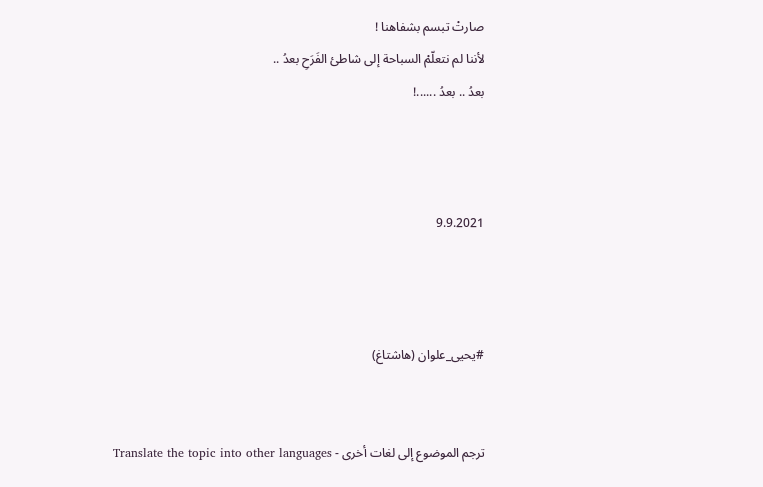صارتْ تبسم بشفاهنا !
لأننا لم نتعلّمْ السباحة إلى شاطئ الفَرَحِ بعدُ ..
بعدُ .. بعدُ ......!



9.9.2021



#يحيى_علوان (هاشتاغ)


ترجم الموضوع إلى لغات أخرى - Translate the topic into other languages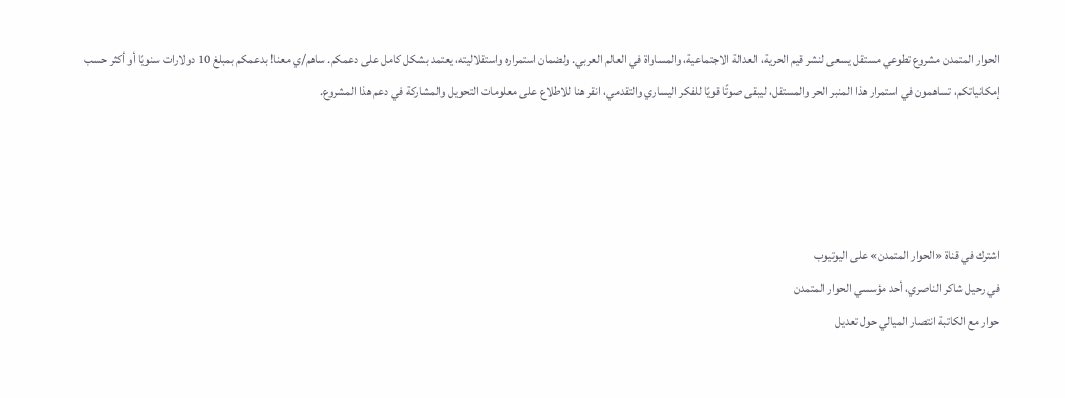الحوار المتمدن مشروع تطوعي مستقل يسعى لنشر قيم الحرية، العدالة الاجتماعية، والمساواة في العالم العربي. ولضمان استمراره واستقلاليته، يعتمد بشكل كامل على دعمكم. ساهم/ي معنا! بدعمكم بمبلغ 10 دولارات سنويًا أو أكثر حسب إمكانياتكم، تساهمون في استمرار هذا المنبر الحر والمستقل، ليبقى صوتًا قويًا للفكر اليساري والتقدمي، انقر هنا للاطلاع على معلومات التحويل والمشاركة في دعم هذا المشروع.




اشترك في قناة «الحوار المتمدن» على اليوتيوب
في رحيل شاكر الناصري، أحد مؤسسي الحوار المتمدن
حوار مع الكاتبة انتصار الميالي حول تعديل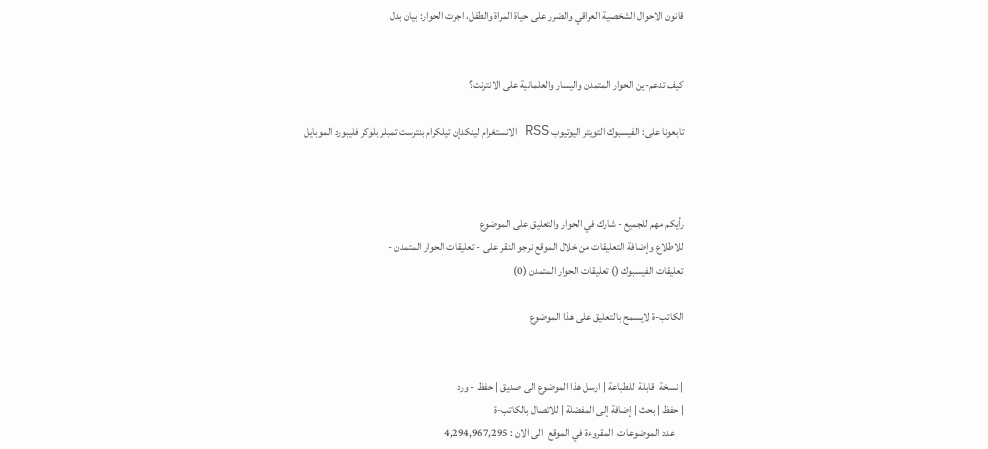قانون الاحوال الشخصية العراقي والضرر على حياة المراة والطفل، اجرت الحوار: بيان بدل


كيف تدعم-ين الحوار المتمدن واليسار والعلمانية على الانترنت؟

تابعونا على: الفيسبوك التويتر اليوتيوب RSS الانستغرام لينكدإن تيلكرام بنترست تمبلر بلوكر فليبورد الموبايل



رأيكم مهم للجميع - شارك في الحوار والتعليق على الموضوع
للاطلاع وإضافة التعليقات من خلال الموقع نرجو النقر على - تعليقات الحوار المتمدن -
تعليقات الفيسبوك () تعليقات الحوار المتمدن (0)

الكاتب-ة لايسمح بالتعليق على هذا الموضوع


| نسخة  قابلة  للطباعة | ارسل هذا الموضوع الى صديق | حفظ - ورد
| حفظ | بحث | إضافة إلى المفضلة | للاتصال بالكاتب-ة
    عدد الموضوعات  المقروءة في الموقع  الى الان : 4,294,967,295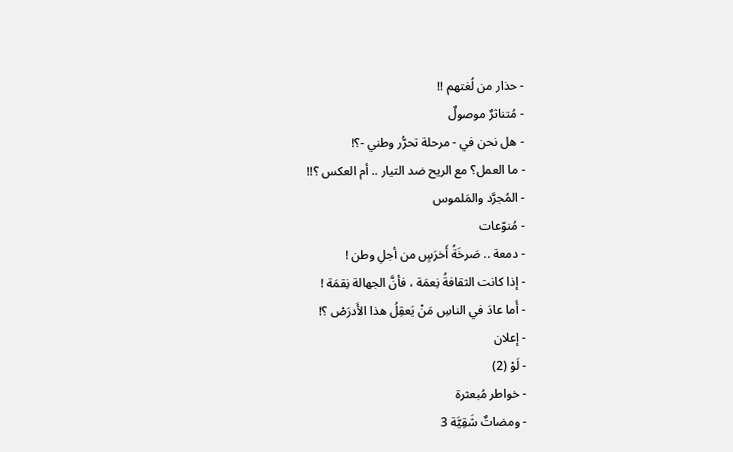- حذار من لُغتهم !!
- مُتناثرٌ موصولٌ
- هل نحن في - مرحلة تحرُّر وطني -؟!
- ما العمل؟ مع الريح ضد التيار .. أم العكس ؟!!
- المُجرَّد والمَلموس
- مُنوّعات
- دمعة .. صَرخَةُ أَخرَسٍ من أجلِ وطن !
- إذا كانت الثقافةُ نِعمَة ، فأنَّ الجهالة نِقمَة !
- أَما عادَ في الناسِ مَنْ يَعقِلُ هذا الأَدرَصْ ؟!
- إعلان
- لَوْ (2)
- خواطر مُبعثرة
- ومضاتٌ شَقِيَّة 3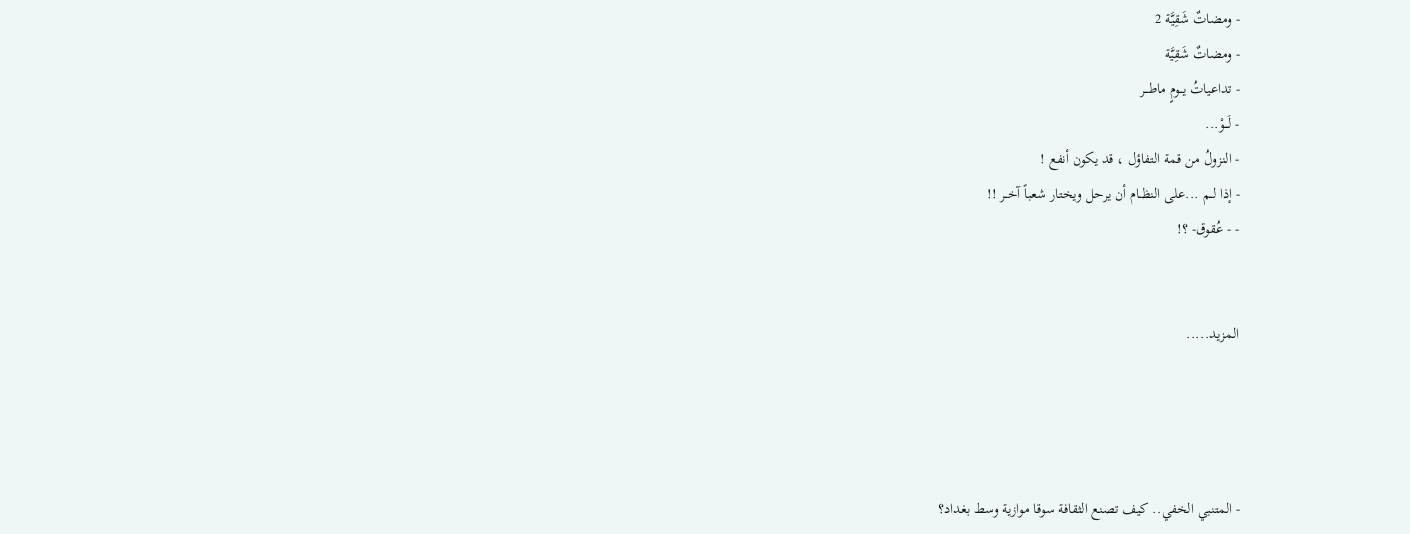- ومضاتٌ شَقِيَّة 2
- ومضاتٌ شَقِيَّة
- تداعياتُ يــومٍ ماطـــر
- لَـــوْ...
- النزولُ من قمة التفاؤل ، قد يكون أنفع !
- إذا لــم ...على النظــام أن يرحل ويختار شعباً آخــر !!
- - عُقوق- ؟!


المزيد.....




- المتنبي الخفي.. كيف تصنع الثقافة سوقا موازية وسط بغداد؟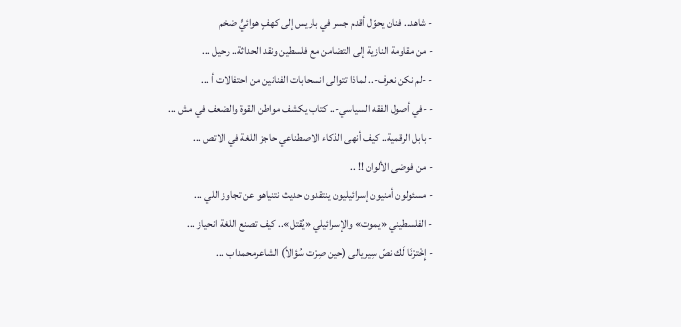- شاهد.. فنان يحوّل أقدم جسر في باريس إلى كهفٍ هوائيٍّ ضخم
- من مقاومة النازية إلى التضامن مع فلسطين ونقد الحداثة.. رحيل ...
- -لم نكن نعرف-.. لماذا تتوالى انسحابات الفنانين من احتفالات أ ...
- -في أصول الفقه السياسي-.. كتاب يكشف مواطن القوة والضعف في مش ...
- بابل الرقمية.. كيف أنهى الذكاء الاصطناعي حاجز اللغة في الاتص ...
- من فوضى الألوان !! ..
- مسئولون أمنيون إسرائيليون ينتقدون حديث نتنياهو عن تجاوز اللي ...
- الفلسطيني «يموت» والإسرائيلي «يُقتل».. كيف تصنع اللغة انحياز ...
- إِخْترْنَا لَك نصّ سِيريالى (حين صِرْت سُؤالاً) الشاعرمحمداب ...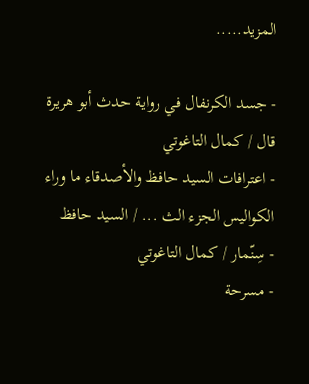المزيد.....

- جسد الكرنفال في رواية حدث أبو هريرة قال / كمال التاغوتي
- اعترافات السيد حافظ والأصدقاء ما وراء الكواليس الجزء الث ... / السيد حافظ
- سِنّمار / كمال التاغوتي
- مسرحة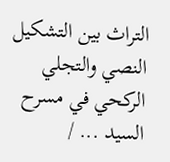التراث بين التشكيل النصي والتجلي الركحي في مسرح السيد ... /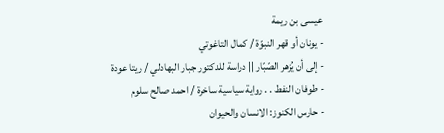عيسى بن ريمة
- يونان أو قهر النبوّة / كمال التاغوتي
- إلى أن يُزهر الصّبّار || دراسة للدكتور جبار البهادلي / ريتا عودة
- طوفان النفط . . رواية سياسية ساخرة / احمد صالح سلوم
- حارس الكنوز: الانسان والحيوان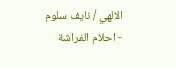الالهي / نايف سلوم
- احلام الفراشة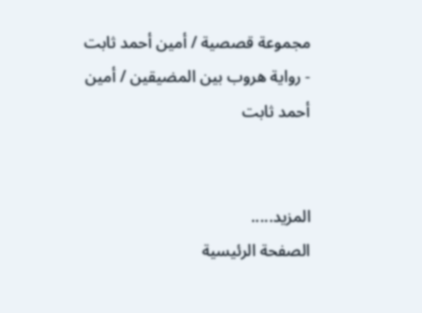مجموعة قصصية / أمين أحمد ثابت
- رواية هروب بين المضيقين / أمين أحمد ثابت


المزيد.....
الصفحة الرئيسية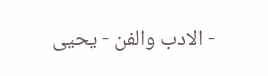- الادب والفن - يحيى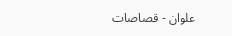علوان - قصاصات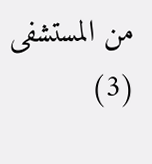من المستشفى (3)